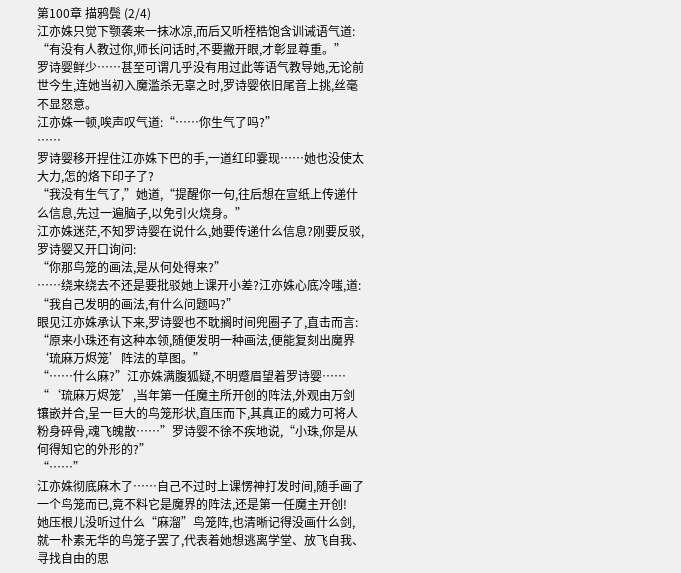第100章 描鸦鬓 (2/4)
江亦姝只觉下颚袭来一抹冰凉,而后又听桎梏饱含训诫语气道:
“有没有人教过你,师长问话时,不要撇开眼,才彰显尊重。”
罗诗婴鲜少……甚至可谓几乎没有用过此等语气教导她,无论前世今生,连她当初入魔滥杀无辜之时,罗诗婴依旧尾音上挑,丝毫不显怒意。
江亦姝一顿,唉声叹气道:“……你生气了吗?”
……
罗诗婴移开捏住江亦姝下巴的手,一道红印霎现……她也没使太大力,怎的烙下印子了?
“我没有生气了,”她道,“提醒你一句,往后想在宣纸上传递什么信息,先过一遍脑子,以免引火烧身。”
江亦姝迷茫,不知罗诗婴在说什么,她要传递什么信息?刚要反驳,罗诗婴又开口询问:
“你那鸟笼的画法,是从何处得来?”
……绕来绕去不还是要批驳她上课开小差?江亦姝心底冷嗤,道:
“我自己发明的画法,有什么问题吗?”
眼见江亦姝承认下来,罗诗婴也不耽搁时间兜圈子了,直击而言:
“原来小珠还有这种本领,随便发明一种画法,便能复刻出魔界‘琉麻万烬笼’阵法的草图。”
“……什么麻?”江亦姝满腹狐疑,不明蹙眉望着罗诗婴……
“‘琉麻万烬笼’,当年第一任魔主所开创的阵法,外观由万剑镶嵌并合,呈一巨大的鸟笼形状,直压而下,其真正的威力可将人粉身碎骨,魂飞魄散……”罗诗婴不徐不疾地说,“小珠,你是从何得知它的外形的?”
“……”
江亦姝彻底麻木了……自己不过时上课愣神打发时间,随手画了一个鸟笼而已,竟不料它是魔界的阵法,还是第一任魔主开创!
她压根儿没听过什么“麻溜”鸟笼阵,也清晰记得没画什么剑,就一朴素无华的鸟笼子罢了,代表着她想逃离学堂、放飞自我、寻找自由的思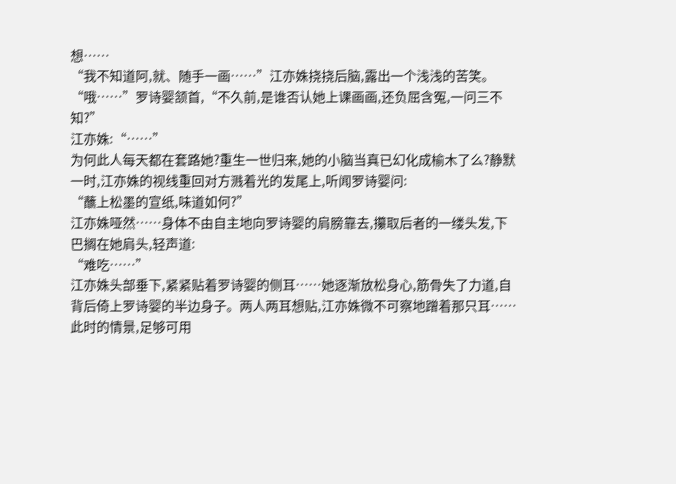想……
“我不知道阿,就、随手一画……”江亦姝挠挠后脑,露出一个浅浅的苦笑。
“哦……”罗诗婴颔首,“不久前,是谁否认她上课画画,还负屈含冤,一问三不知?”
江亦姝:“……”
为何此人每天都在套路她?重生一世归来,她的小脑当真已幻化成榆木了么?静默一时,江亦姝的视线重回对方溅着光的发尾上,听闻罗诗婴问:
“蘸上松墨的宣纸,味道如何?”
江亦姝哑然……身体不由自主地向罗诗婴的肩膀靠去,攥取后者的一缕头发,下巴搁在她肩头,轻声道:
“难吃……”
江亦姝头部垂下,紧紧贴着罗诗婴的侧耳……她逐渐放松身心,筋骨失了力道,自背后倚上罗诗婴的半边身子。两人两耳想贴,江亦姝微不可察地蹭着那只耳……
此时的情景,足够可用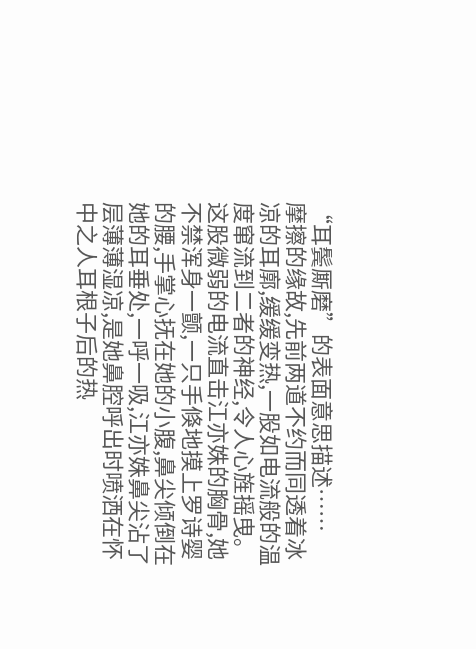“耳鬓厮磨”的表面意思描述……
摩擦的缘故,先前两道不约而同透着冰凉的耳廓,缓缓变热,一股如电流般的温度窜流到二者的神经,令人心旌摇曳。
这股微弱的电流直击江亦姝的胸骨,她不禁浑身一颤,一只手倏地摸上罗诗婴的腰,手掌心抚在她的小腹,鼻尖倾倒在她的耳垂处,一呼一吸,江亦姝鼻尖沾了层薄薄湿凉,是她鼻腔呼出时喷洒在怀中之人耳根子后的热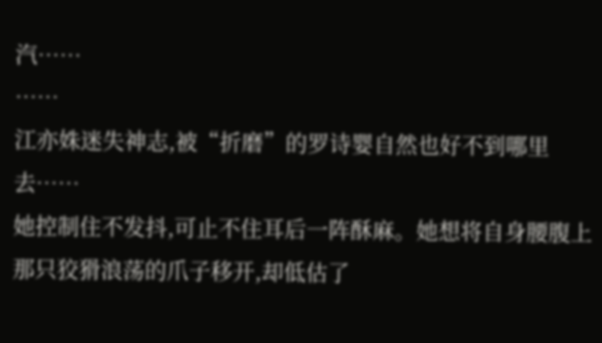汽……
……
江亦姝迷失神志,被“折磨”的罗诗婴自然也好不到哪里去……
她控制住不发抖,可止不住耳后一阵酥麻。她想将自身腰腹上那只狡猾浪荡的爪子移开,却低估了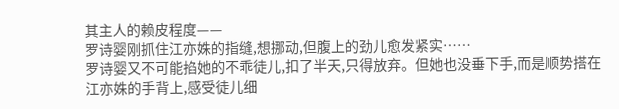其主人的赖皮程度——
罗诗婴刚抓住江亦姝的指缝,想挪动,但腹上的劲儿愈发紧实……
罗诗婴又不可能掐她的不乖徒儿,扣了半天,只得放弃。但她也没垂下手,而是顺势搭在江亦姝的手背上,感受徒儿细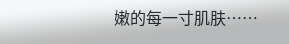嫩的每一寸肌肤……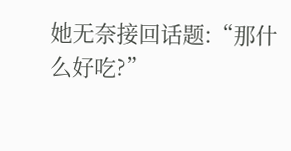她无奈接回话题:“那什么好吃?”